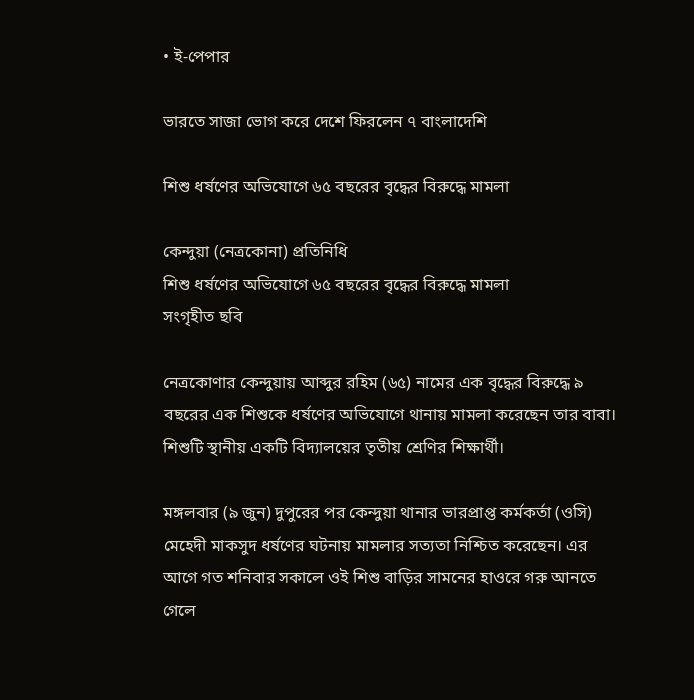• ই-পেপার

ভারতে সাজা ভোগ করে দেশে ফিরলেন ৭ বাংলাদেশি

শিশু ধর্ষণের অভিযোগে ৬৫ বছরের বৃদ্ধের বিরুদ্ধে মামলা

কেন্দুয়া (নেত্রকোনা) প্রতিনিধি
শিশু ধর্ষণের অভিযোগে ৬৫ বছরের বৃদ্ধের বিরুদ্ধে মামলা
সংগৃহীত ছবি

নেত্রকোণার কেন্দুয়ায় আব্দুর রহিম (৬৫) নামের এক বৃদ্ধের বিরুদ্ধে ৯ বছরের এক শিশুকে ধর্ষণের অভিযোগে থানায় মামলা করেছেন তার বাবা। শিশুটি স্থানীয় একটি বিদ্যালয়ের তৃতীয় শ্রেণির শিক্ষার্থী।

মঙ্গলবার (৯ জুন) দুপুরের পর কেন্দুয়া থানার ভারপ্রাপ্ত কর্মকর্তা (ওসি) মেহেদী মাকসুদ ধর্ষণের ঘটনায় মামলার সত্যতা নিশ্চিত করেছেন। এর আগে গত শনিবার সকালে ওই শিশু বাড়ির সামনের হাওরে গরু আনতে গেলে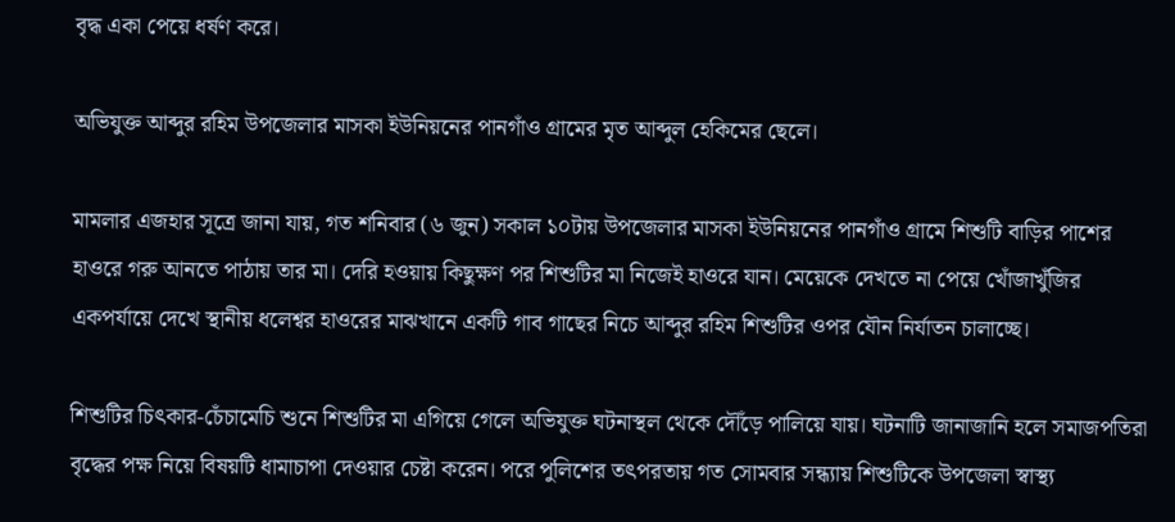বৃদ্ধ একা পেয়ে ধর্ষণ করে।

অভিযুক্ত আব্দুর রহিম উপজেলার মাসকা ইউনিয়নের পানগাঁও গ্রামের মৃত আব্দুল হেকিমের ছেলে।

মামলার এজহার সূত্রে জানা যায়, গত শনিবার (৬ জুন) সকাল ১০টায় উপজেলার মাসকা ইউনিয়নের পানগাঁও গ্রামে শিশুটি বাড়ির পাশের হাওরে গরু আনতে পাঠায় তার মা। দেরি হওয়ায় কিছুক্ষণ পর শিশুটির মা নিজেই হাওরে যান। মেয়েকে দেখতে না পেয়ে খোঁজাখুঁজির একপর্যায়ে দেখে স্থানীয় ধলেশ্বর হাওরের মাঝখানে একটি গাব গাছের নিচে আব্দুর রহিম শিশুটির ওপর যৌন নির্যাতন চালাচ্ছে।

শিশুটির চিৎকার-চেঁচামেচি শুনে শিশুটির মা এগিয়ে গেলে অভিযুক্ত ঘটনাস্থল থেকে দৌঁড়ে পালিয়ে যায়। ঘটনাটি জানাজানি হলে সমাজপতিরা বৃদ্ধের পক্ষ নিয়ে বিষয়টি ধামাচাপা দেওয়ার চেষ্টা করেন। পরে পুলিশের তৎপরতায় গত সোমবার সন্ধ্যায় শিশুটিকে উপজেলা স্বাস্থ্য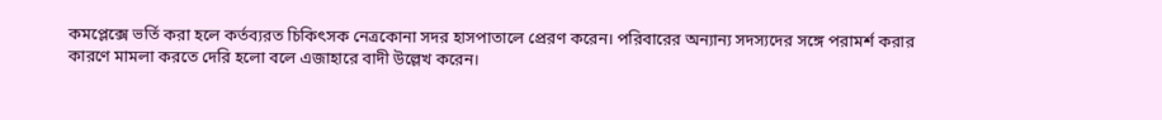কমপ্লেক্সে ভর্তি করা হলে কর্তব্যরত চিকিৎসক নেত্রকোনা সদর হাসপাতালে প্রেরণ করেন। পরিবারের অন্যান্য সদস্যদের সঙ্গে পরামর্শ করার কারণে মামলা করতে দেরি হলো বলে এজাহারে বাদী উল্লেখ করেন।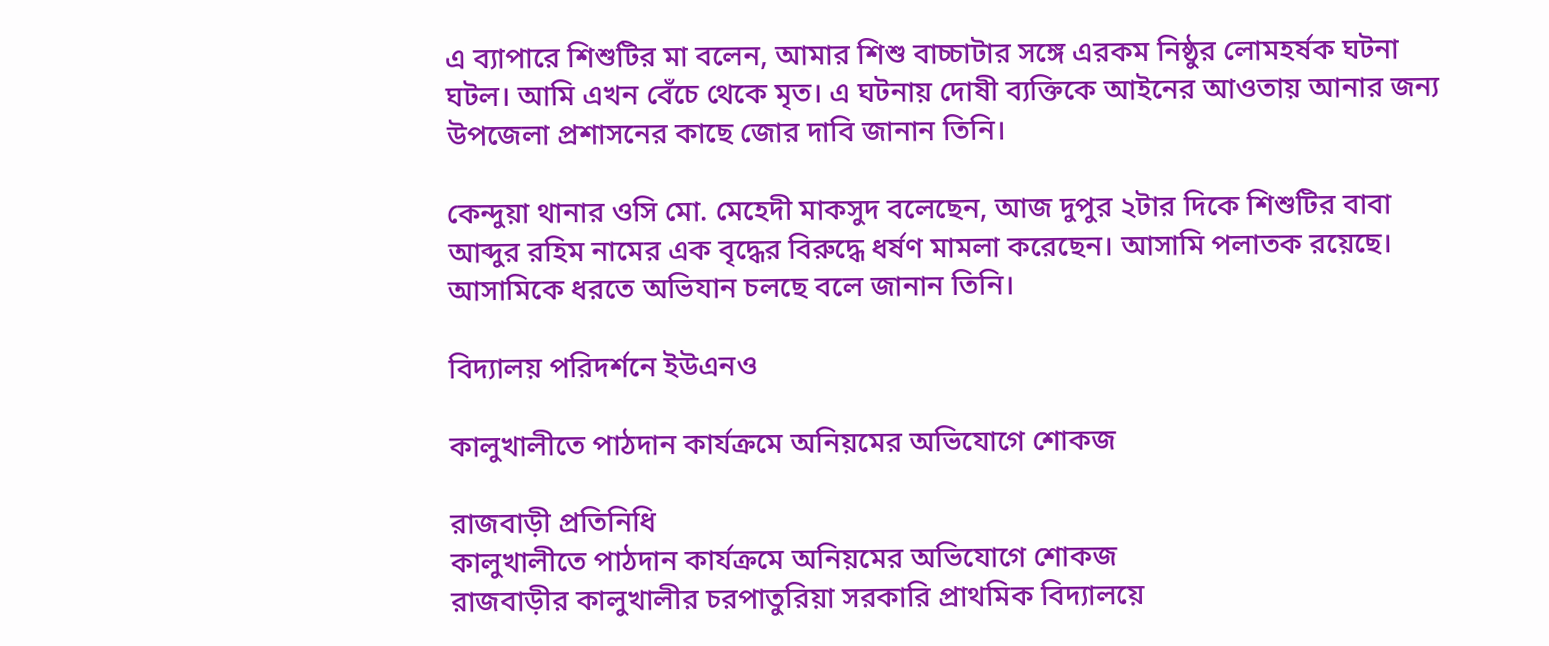এ ব্যাপারে শিশুটির মা বলেন, আমার শিশু বাচ্চাটার সঙ্গে এরকম নিষ্ঠুর লোমহর্ষক ঘটনা ঘটল। আমি এখন বেঁচে থেকে মৃত। এ ঘটনায় দোষী ব্যক্তিকে আইনের আওতায় আনার জন্য উপজেলা প্রশাসনের কাছে জোর দাবি জানান তিনি।

কেন্দুয়া থানার ওসি মো. মেহেদী মাকসুদ বলেছেন, আজ দুপুর ২টার দিকে শিশুটির বাবা আব্দুর রহিম নামের এক বৃদ্ধের বিরুদ্ধে ধর্ষণ মামলা করেছেন। আসামি পলাতক রয়েছে। আসামিকে ধরতে অভিযান চলছে বলে জানান তিনি।

বিদ্যালয় পরিদর্শনে ইউএনও

কালুখালীতে পাঠদান কার্যক্রমে অনিয়মের অভিযোগে শোকজ

রাজবাড়ী প্রতিনিধি
কালুখালীতে পাঠদান কার্যক্রমে অনিয়মের অভিযোগে শোকজ
রাজবাড়ীর কালুখালীর চরপাতুরিয়া সরকারি প্রাথমিক বিদ্যালয়ে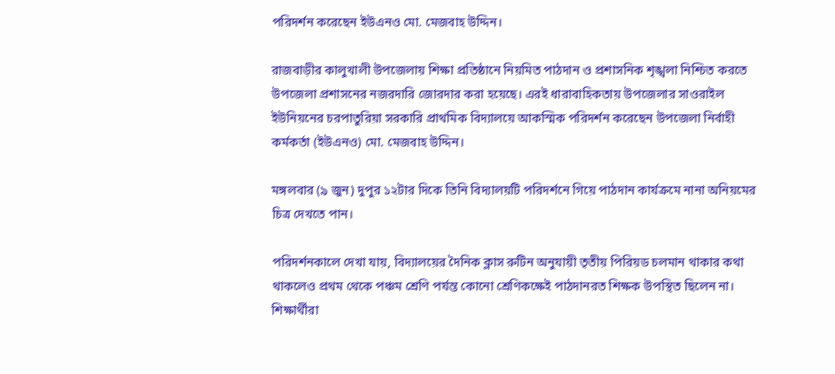পরিদর্শন করেছেন ইউএনও মো. মেজবাহ উদ্দিন।

রাজবাড়ীর কালুখালী উপজেলায় শিক্ষা প্রতিষ্ঠানে নিয়মিত পাঠদান ও প্রশাসনিক শৃঙ্খলা নিশ্চিত করতে উপজেলা প্রশাসনের নজরদারি জোরদার করা হয়েছে। এরই ধারাবাহিকতায় উপজেলার সাওরাইল ইউনিয়নের চরপাতুরিয়া সরকারি প্রাথমিক বিদ্যালয়ে আকস্মিক পরিদর্শন করেছেন উপজেলা নির্বাহী কর্মকর্তা (ইউএনও) মো. মেজবাহ উদ্দিন।

মঙ্গলবার (৯ জুন) দুপুর ১২টার দিকে তিনি বিদ্যালয়টি পরিদর্শনে গিয়ে পাঠদান কার্যক্রমে নানা অনিয়মের চিত্র দেখতে পান।

পরিদর্শনকালে দেখা যায়, বিদ্যালয়ের দৈনিক ক্লাস রুটিন অনুযায়ী তৃতীয় পিরিয়ড চলমান থাকার কথা থাকলেও প্রথম থেকে পঞ্চম শ্রেণি পর্যন্ত কোনো শ্রেণিকক্ষেই পাঠদানরত শিক্ষক উপস্থিত ছিলেন না। শিক্ষার্থীরা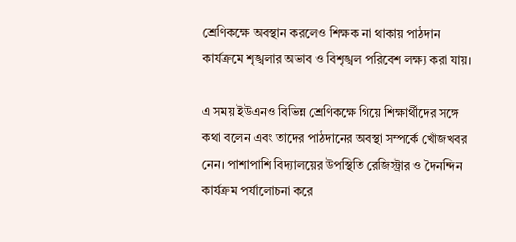শ্রেণিকক্ষে অবস্থান করলেও শিক্ষক না থাকায় পাঠদান কার্যক্রমে শৃঙ্খলার অভাব ও বিশৃঙ্খল পরিবেশ লক্ষ্য করা যায়।

এ সময় ইউএনও বিভিন্ন শ্রেণিকক্ষে গিয়ে শিক্ষার্থীদের সঙ্গে কথা বলেন এবং তাদের পাঠদানের অবস্থা সম্পর্কে খোঁজখবর নেন। পাশাপাশি বিদ্যালয়ের উপস্থিতি রেজিস্ট্রার ও দৈনন্দিন কার্যক্রম পর্যালোচনা করে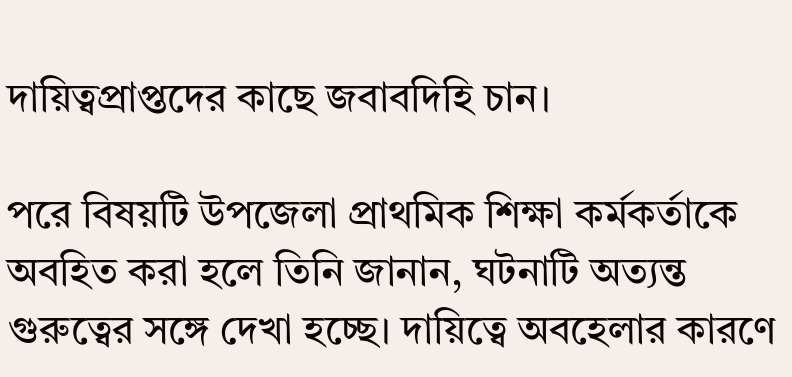দায়িত্বপ্রাপ্তদের কাছে জবাবদিহি চান।

পরে বিষয়টি উপজেলা প্রাথমিক শিক্ষা কর্মকর্তাকে অবহিত করা হলে তিনি জানান, ঘটনাটি অত্যন্ত গুরুত্বের সঙ্গে দেখা হচ্ছে। দায়িত্বে অবহেলার কারণে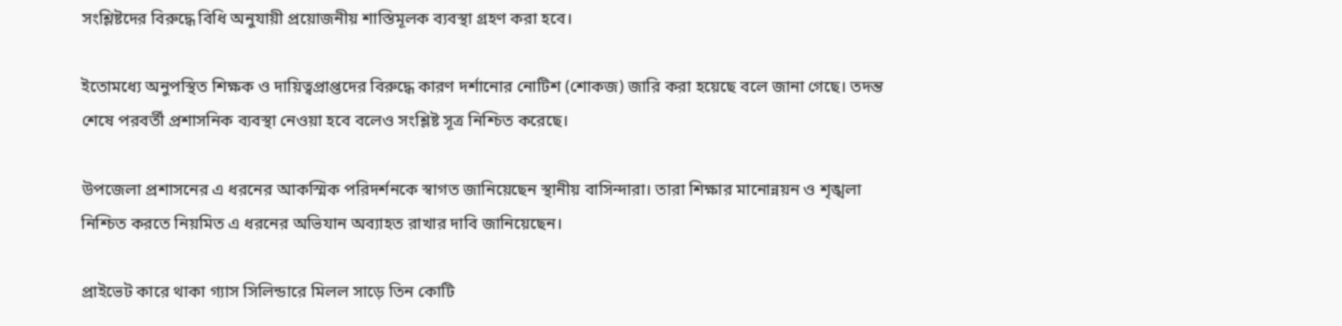সংশ্লিষ্টদের বিরুদ্ধে বিধি অনুযায়ী প্রয়োজনীয় শাস্তিমূলক ব্যবস্থা গ্রহণ করা হবে।

ইতোমধ্যে অনুপস্থিত শিক্ষক ও দায়িত্বপ্রাপ্তদের বিরুদ্ধে কারণ দর্শানোর নোটিশ (শোকজ) জারি করা হয়েছে বলে জানা গেছে। তদন্ত শেষে পরবর্তী প্রশাসনিক ব্যবস্থা নেওয়া হবে বলেও সংশ্লিষ্ট সূত্র নিশ্চিত করেছে।

উপজেলা প্রশাসনের এ ধরনের আকস্মিক পরিদর্শনকে স্বাগত জানিয়েছেন স্থানীয় বাসিন্দারা। তারা শিক্ষার মানোন্নয়ন ও শৃঙ্খলা নিশ্চিত করতে নিয়মিত এ ধরনের অভিযান অব্যাহত রাখার দাবি জানিয়েছেন।

প্রাইভেট কারে থাকা গ্যাস সিলিন্ডারে মিলল সাড়ে তিন কোটি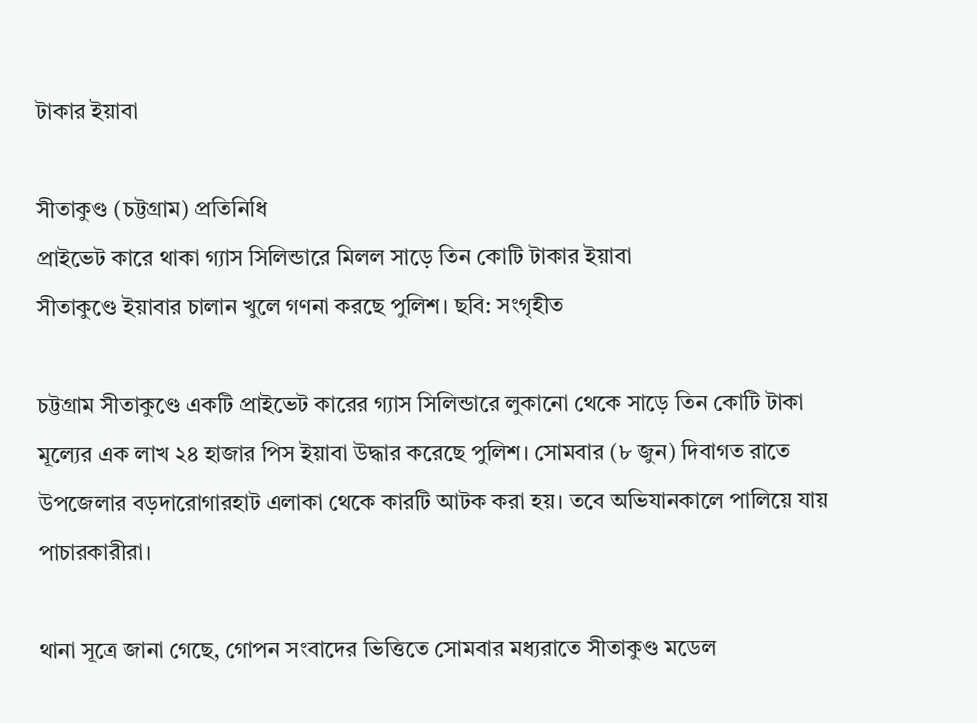টাকার ইয়াবা

সীতাকুণ্ড (চট্টগ্রাম) প্রতিনিধি
প্রাইভেট কারে থাকা গ্যাস সিলিন্ডারে মিলল সাড়ে তিন কোটি টাকার ইয়াবা
সীতাকুণ্ডে ইয়াবার চালান খুলে গণনা করছে পুলিশ। ছবি: সংগৃহীত

চট্টগ্রাম সীতাকুণ্ডে একটি প্রাইভেট কারের গ্যাস সিলিন্ডারে লুকানো থেকে সাড়ে তিন কোটি টাকা মূল্যের এক লাখ ২৪ হাজার পিস ইয়াবা উদ্ধার করেছে পুলিশ। সোমবার (৮ জুন) দিবাগত রাতে উপজেলার বড়দারোগারহাট এলাকা থেকে কারটি আটক করা হয়। তবে অভিযানকালে পালিয়ে যায় পাচারকারীরা।

থানা সূত্রে জানা গেছে, গোপন সংবাদের ভিত্তিতে সোমবার মধ্যরাতে সীতাকুণ্ড মডেল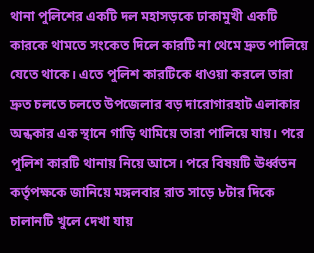থানা পুলিশের একটি দল মহাসড়কে ঢাকামুখী একটি কারকে থামতে সংকেত দিলে কারটি না থেমে দ্রুত পালিয়ে যেতে থাকে। এতে পুলিশ কারটিকে ধাওয়া করলে তারা দ্রুত চলতে চলতে উপজেলার বড় দারোগারহাট এলাকার অন্ধকার এক স্থানে গাড়ি থামিয়ে তারা পালিয়ে যায়। পরে পুলিশ কারটি থানায় নিয়ে আসে। পরে বিষয়টি ঊর্ধ্বতন কর্তৃপক্ষকে জানিয়ে মঙ্গলবার রাত সাড়ে ৮টার দিকে চালানটি খুলে দেখা যায়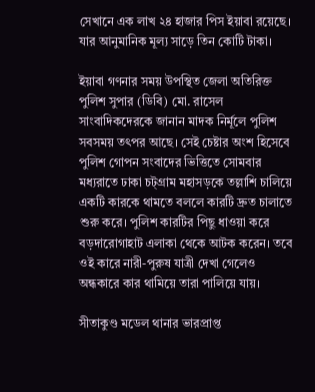সেখানে এক লাখ ২৪ হাজার পিস ইয়াবা রয়েছে। যার আনুমানিক মূল্য সাড়ে তিন কোটি টাকা।

ইয়াবা গণনার সময় উপস্থিত জেলা অতিরিক্ত পুলিশ সুপার (ডিবি) মো. রাসেল সাংবাদিকদেরকে জানান মাদক নির্মূলে পুলিশ সবসময় তৎপর আছে। সেই চেষ্টার অংশ হিসেবে পুলিশ গোপন সংবাদের ভিত্তিতে সোমবার মধ্যরাতে ঢাকা চট্গ্রাম মহাসড়কে তল্লাশি চালিয়ে একটি কারকে থামতে বললে কারটি দ্রুত চালাতে শুরু করে। পুলিশ কারটির পিছু ধাওয়া করে বড়দারোগাহাট এলাকা থেকে আটক করেন। তবে ওই কারে নারী-পুরুষ যাত্রী দেখা গেলেও অন্ধকারে কার থামিয়ে তারা পালিয়ে যায়।

সীতাকুণ্ড মডেল থানার ভারপ্রাপ্ত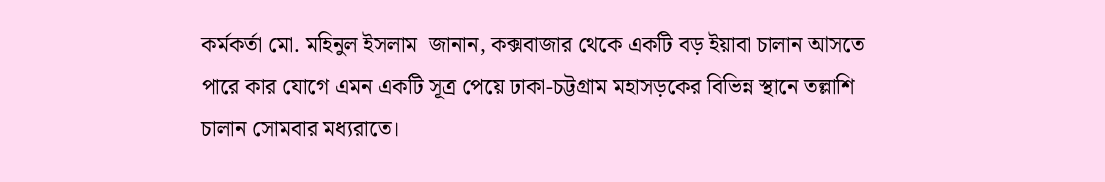কর্মকর্তা মো. মহিনুল ইসলাম  জানান, কক্সবাজার থেকে একটি বড় ইয়াবা চালান আসতে পারে কার যোগে এমন একটি সূত্র পেয়ে ঢাকা-চট্টগ্রাম মহাসড়কের বিভিন্ন স্থানে তল্লাশি চালান সোমবার মধ্যরাতে।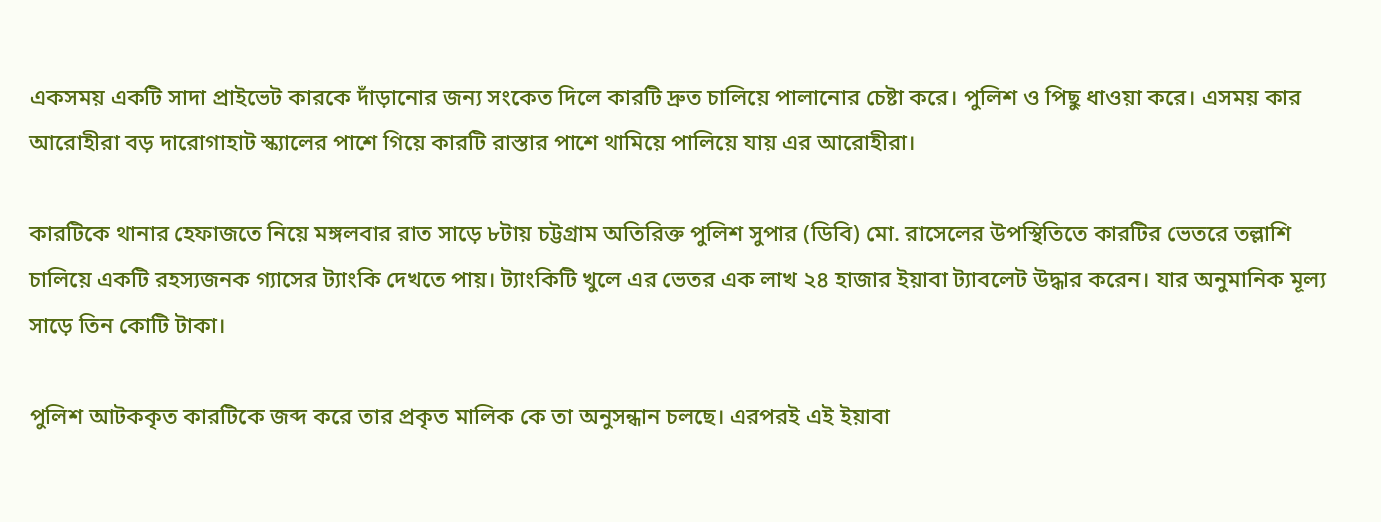একসময় একটি সাদা প্রাইভেট কারকে দাঁড়ানোর জন্য সংকেত দিলে কারটি দ্রুত চালিয়ে পালানোর চেষ্টা করে। পুলিশ ও পিছু ধাওয়া করে। এসময় কার আরোহীরা বড় দারোগাহাট স্ক্যালের পাশে গিয়ে কারটি রাস্তার পাশে থামিয়ে পালিয়ে যায় এর আরোহীরা।

কারটিকে থানার হেফাজতে নিয়ে মঙ্গলবার রাত সাড়ে ৮টায় চট্টগ্রাম অতিরিক্ত পুলিশ সুপার (ডিবি) মো. রাসেলের উপস্থিতিতে কারটির ভেতরে তল্লাশি চালিয়ে একটি রহস্যজনক গ্যাসের ট্যাংকি দেখতে পায়। ট্যাংকিটি খুলে এর ভেতর এক লাখ ২৪ হাজার ইয়াবা ট্যাবলেট উদ্ধার করেন। যার অনুমানিক মূল্য সাড়ে তিন কোটি টাকা।

পুলিশ আটককৃত কারটিকে জব্দ করে তার প্রকৃত মালিক কে তা অনুসন্ধান চলছে। এরপরই এই ইয়াবা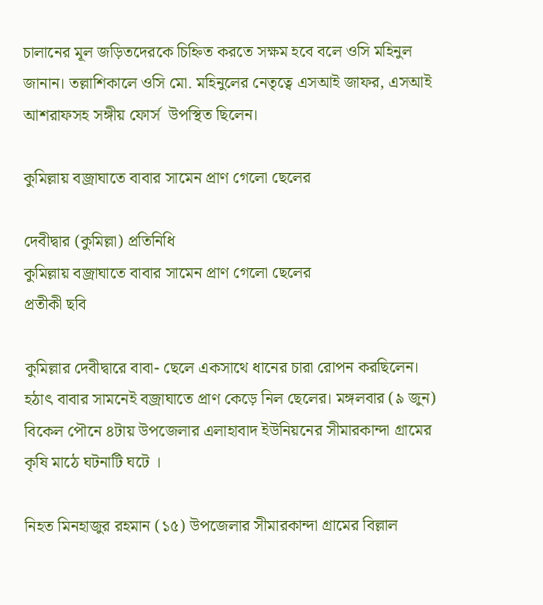চালানের মূল জড়িতদেরকে চিহ্নিত করতে সক্ষম হবে বলে ওসি মহিনুল জানান। তল্লাশিকালে ওসি মো. মহিনুলের নেতৃত্বে এসআই জাফর, এসআই আশরাফসহ সঙ্গীয় ফোর্স  উপস্থিত ছিলেন।

কুমিল্লায় বজ্রাঘাতে বাবার সামেন প্রাণ গেলো ছেলের

দেবীদ্বার (কুমিল্লা) প্রতিনিধি
কুমিল্লায় বজ্রাঘাতে বাবার সামেন প্রাণ গেলো ছেলের
প্রতীকী ছবি

কুমিল্লার দেবীদ্বারে বাবা- ছেলে একসাথে ধানের চারা রোপন করছিলেন। হঠাৎ বাবার সামনেই বজ্রাঘাতে প্রাণ কেড়ে নিল ছেলের। মঙ্গলবার (৯ জুন) বিকেল পৌনে ৪টায় উপজেলার এলাহাবাদ ইউনিয়নের সীমারকান্দা গ্রামের কৃষি মাঠে ঘটনাটি ঘটে ।

নিহত মিনহাজুর রহমান (১৫) উপজেলার সীমারকান্দা গ্রামের বিল্লাল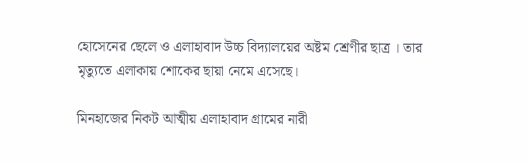হোসেনের ছেলে ও এলাহাবাদ উচ্চ বিদ্যালয়ের অষ্টম শ্রেণীর ছাত্র । তার মৃত‍্যুতে এলাকায় শোকের ছায়া নেমে এসেছে।

মিনহাজের নিকট আত্মীয় এলাহাবাদ গ্রামের নারী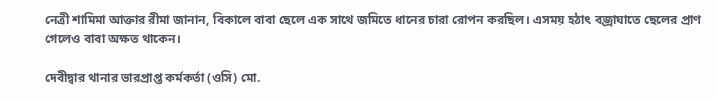নেত্রী শামিমা আক্তার রীমা জানান, বিকালে বাবা ছেলে এক সাথে জমিতে ধানের চারা রোপন করছিল। এসময় হঠাৎ বজ্রাঘাতে ছেলের প্রাণ গেলেও বাবা অক্ষত থাকেন।

দেবীদ্বার থানার ভারপ্রাপ্ত কর্মকর্তা (ওসি) মো.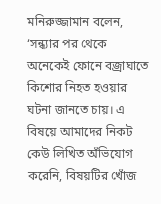মনিরুজ্জামান বলেন, ‘সন্ধ‍্যার পর থেকে অনেকেই ফোনে বজ্রাঘাতে কিশোর নিহত হওয়ার ঘটনা জানতে চায়। এ বিষয়ে আমাদের নিকট কেউ লিখিত অঁভিযোগ করেনি, বিষয়টির খোঁজ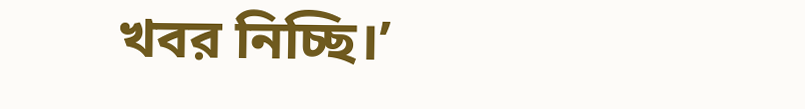খবর নিচ্ছি।’